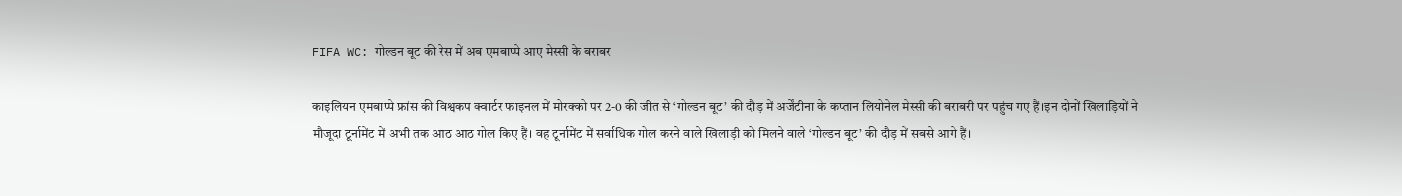FIFA WC: गोल्डन बूट की रेस में अब एमबाप्पे आए मेस्सी के बराबर

काइलियन एमबाप्पे फ्रांस की विश्वकप क्वार्टर फाइनल में मोरक्को पर 2-0 की जीत से ‘गोल्डन बूट’ की दौड़ में अर्जेंटीना के कप्तान लियोनेल मेस्सी की बराबरी पर पहुंच गए हैं।इन दोनों खिलाड़ियों ने मौजूदा टूर्नामेंट में अभी तक आठ आठ गोल किए हैं। वह टूर्नामेंट में सर्वाधिक गोल करने वाले खिलाड़ी को मिलने वाले ‘गोल्डन बूट’ की दौड़ में सबसे आगे हैं।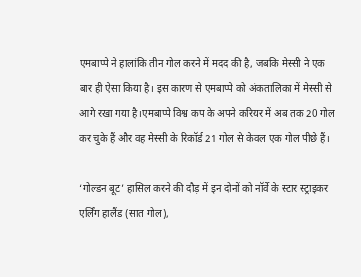एमबाप्पे ने हालांकि तीन गोल करने में मदद की है, जबकि मेस्सी ने एक बार ही ऐसा किया है। इस कारण से एमबाप्पे को अंकतालिका में मेस्सी से आगे रखा गया है।एमबाप्पे विश्व कप के अपने करियर में अब तक 20 गोल कर चुके हैं और वह मेस्सी के रिकॉर्ड 21 गोल से केवल एक गोल पीछे हैं।

‘गोल्डन बूट’ हासिल करने की दौड़ में इन दोनों को नॉर्वे के स्टार स्ट्राइकर एर्लिंग हालैंड (सात गोल),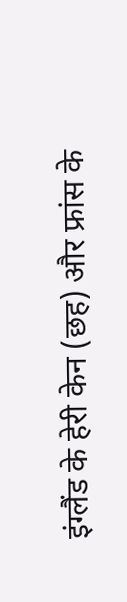इंग्लैंड के हेरी केन (छह) और फ्रांस के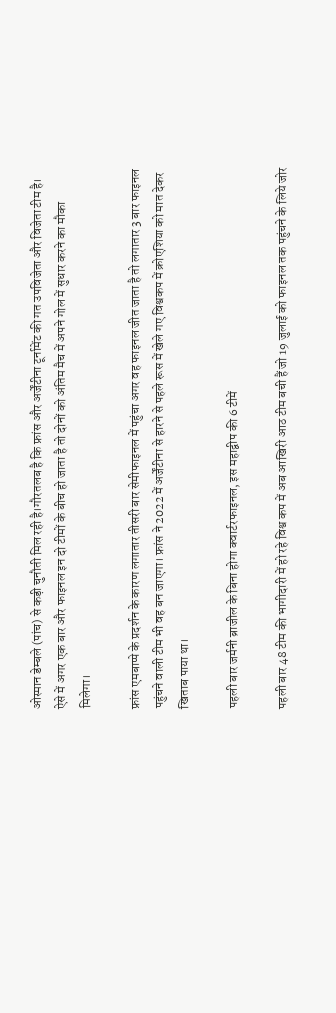ओस्मान डेम्बले (पांच) से कड़ी चुनौती मिल रही है।गौरतलब है कि फ्रांस और अर्जेंटीना टूर्नामेंट की गत उपविजेता और विजेता टीम है। ऐसे में अगर एक बार और फाइनल इन दो टीमों के बीच हो जाता है तो दोनों को अंतिम मैच में अपने गोल में सुधार करने का मौका मिलेगा।

फ्रांस एमबाप्पे के प्रदर्शन के कारण लगातार तीसरी बार सेमीफाइनल में पहुंचा अगर वह फाइनल जीत जाता है तो लगातार 3 बार फाइनल पहुंचने वाली टीम भी वह बन जाएगा। फ्रांस ने 2022 में अर्जेंटीना से हारने से पहले रूस में खेले गए विश्वकप में क्रोएशिया को मात देकर खिताब पाया था।

पहली बार जर्मनी ब्राजील के बिना होगा क्वार्टरफाइनल, इस महाद्वीप की 6 टीमें

पहली बार 48 टीम की भागीदारी में हो रहे विश्व कप में अब आखिरी आठ टीम बची हैं जो 19 जुलाई को फाइनल तक पहुंचने के लिये जोर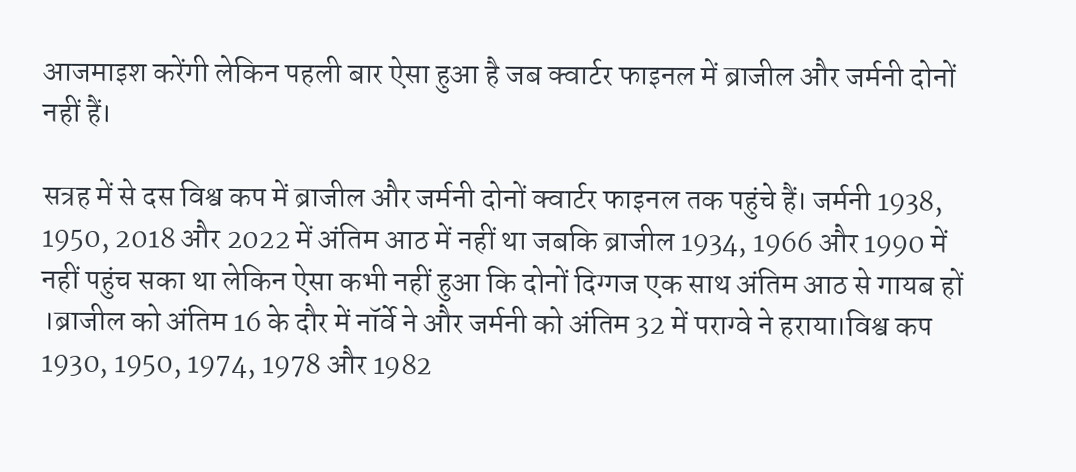आजमाइश करेंगी लेकिन पहली बार ऐसा हुआ है जब क्वार्टर फाइनल में ब्राजील और जर्मनी दोनों नहीं हैं।

सत्रह में से दस विश्व कप में ब्राजील और जर्मनी दोनों क्वार्टर फाइनल तक पहुंचे हैं। जर्मनी 1938, 1950, 2018 और 2022 में अंतिम आठ में नहीं था जबकि ब्राजील 1934, 1966 और 1990 में नहीं पहुंच सका था लेकिन ऐसा कभी नहीं हुआ कि दोनों दिग्गज एक साथ अंतिम आठ से गायब हों ।ब्राजील को अंतिम 16 के दौर में नॉर्वे ने और जर्मनी को अंतिम 32 में पराग्वे ने हराया।विश्व कप 1930, 1950, 1974, 1978 और 1982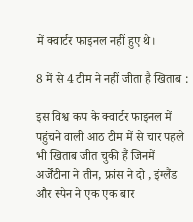में क्वार्टर फाइनल नहीं हुए थे।

8 में से 4 टीम ने नहीं जीता है खिताब :

इस विश्व कप के क्वार्टर फाइनल में पहुंचने वाली आठ टीम में से चार पहले भी खिताब जीत चुकी हैं जिनमें अर्जेंटीना ने तीन, फ्रांस ने दो , इंग्लैंड और स्पेन ने एक एक बार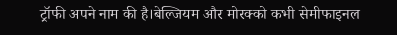ट्रॉफी अपने नाम की है।बेल्जियम और मोरक्को कभी सेमीफाइनल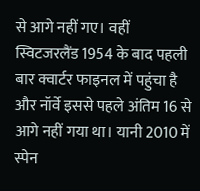से आगे नहीं गए। वहीं स्विटजरलैंड 1954 के बाद पहली बार क्वार्टर फाइनल में पहुंचा है और नॉर्वे इससे पहले अंतिम 16 से आगे नहीं गया था। यानी 2010 में स्पेन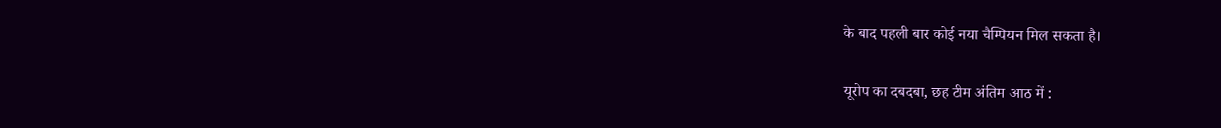के बाद पहली बार कोई नया चैम्पियन मिल सकता है।

यूरोप का दबदबा, छह टीम अंतिम आठ में :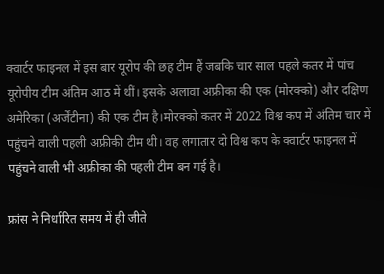क्वार्टर फाइनल में इस बार यूरोप की छह टीम हैं जबकि चार साल पहले कतर में पांच यूरोपीय टीम अंतिम आठ में थीं। इसके अलावा अफ्रीका की एक (मोरक्को) और दक्षिण अमेरिका (अर्जेंटीना) की एक टीम है।मोरक्को कतर में 2022 विश्व कप में अंतिम चार में पहुंचने वाली पहली अफ्रीकी टीम थी। वह लगातार दो विश्व कप के क्वार्टर फाइनल में पहुंचने वाली भी अफ्रीका की पहली टीम बन गई है।

फ्रांस ने निर्धारित समय में ही जीते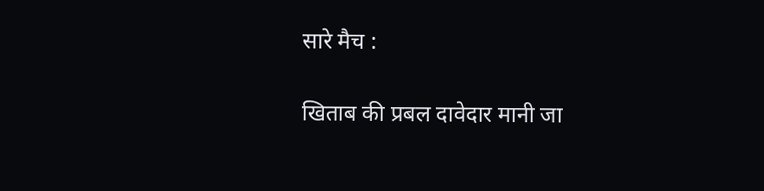सारे मैच :

खिताब की प्रबल दावेदार मानी जा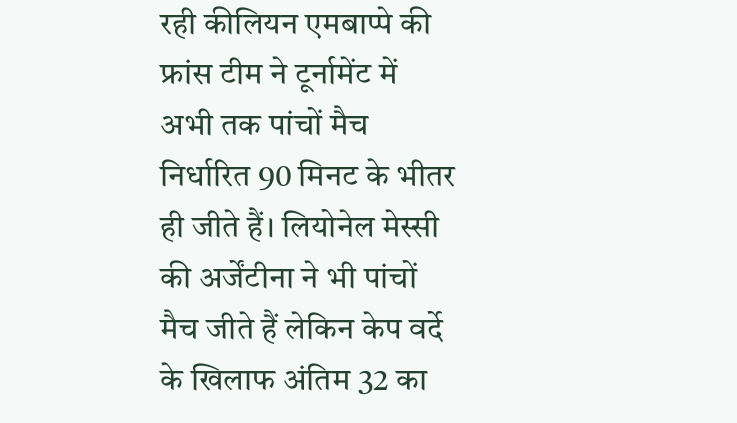रही कीलियन एमबाप्पे की फ्रांस टीम ने टूर्नामेंट में अभी तक पांचों मैच निर्धारित 90 मिनट के भीतर ही जीते हैं। लियोनेल मेस्सी की अर्जेंटीना ने भी पांचों मैच जीते हैं लेकिन केप वर्दे के खिलाफ अंतिम 32 का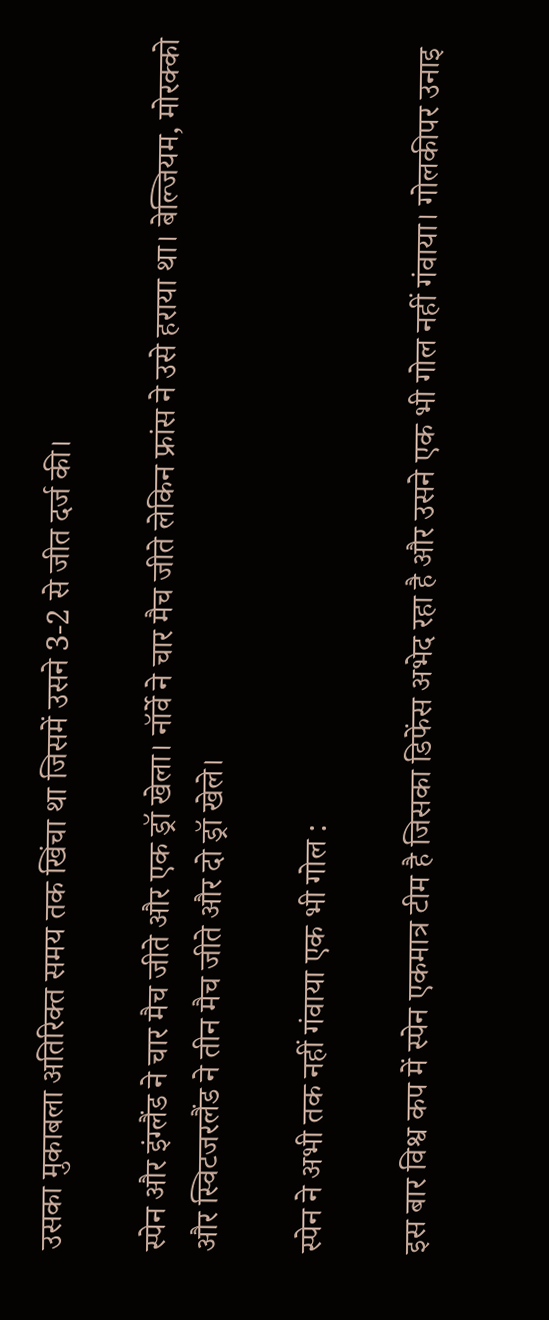उसका मुकाबला अतिरिक्त समय तक खिंचा था जिसमें उसने 3-2 से जीत दर्ज की।

स्पेन और इंग्लैंड ने चार मैच जीते और एक ड्रॉ खेला। नॉर्वे ने चार मैच जीते लेकिन फ्रांस ने उसे हराया था। बेल्जियम, मोरक्को और स्विटजरलैंड ने तीन मैच जीते और दो ड्रॉ खेले।

स्पेन ने अभी तक नहीं गंवाया एक भी गोल :

इस बार विश्व कप में स्पेन एकमात्र टीम है जिसका डिफेंस अभेद रहा है और उसने एक भी गोल नहीं गंवाया। गोलकीपर उनाइ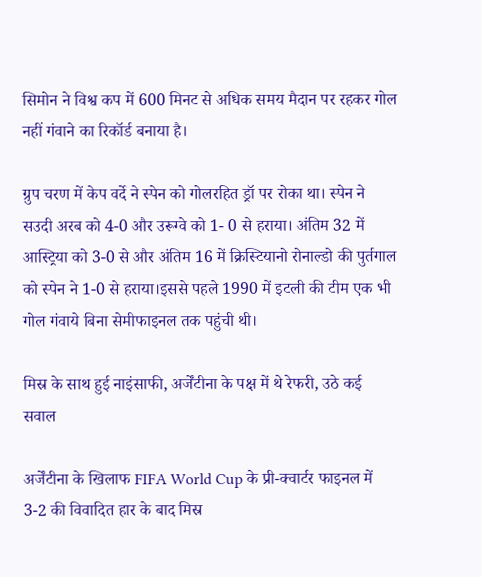सिमोन ने विश्व कप में 600 मिनट से अधिक समय मैदान पर रहकर गोल नहीं गंवाने का रिकॉर्ड बनाया है।

ग्रुप चरण में केप वर्दे ने स्पेन को गोलरहित ड्रॉ पर रोका था। स्पेन ने सउदी अरब को 4-0 और उरूग्वे को 1- 0 से हराया। अंतिम 32 में आस्ट्रिया को 3-0 से और अंतिम 16 में क्रिस्टियानो रोनाल्डो की पुर्तगाल को स्पेन ने 1-0 से हराया।इससे पहले 1990 में इटली की टीम एक भी गोल गंवाये बिना सेमीफाइनल तक पहुंची थी।

मिस्र के साथ हुई नाइंसाफी, अर्जेंटीना के पक्ष में थे रेफरी, उठे कई सवाल

अर्जेंटीना के खिलाफ FIFA World Cup के प्री-क्वार्टर फाइनल में 3-2 की विवादित हार के बाद मिस्र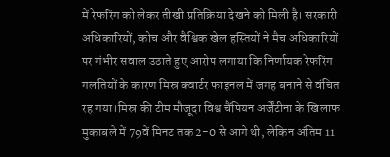में रेफरिंग को लेकर तीखी प्रतिक्रिया देखने को मिली है। सरकारी अधिकारियों, कोच और वैश्विक खेल हस्तियों ने मैच अधिकारियों पर गंभीर सवाल उठाते हुए आरोप लगाया कि निर्णायक रेफरिंग गलतियों के कारण मिस्र क्वार्टर फाइनल में जगह बनाने से वंचित रह गया।मिस्र की टीम मौजूदा विश्व चैंपियन अर्जेंटीना के खिलाफ मुकाबले में 79वें मिनट तक 2-0 से आगे थी, लेकिन अंतिम 11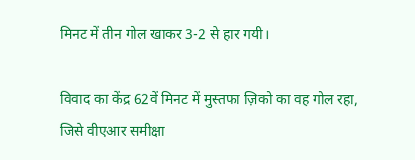मिनट में तीन गोल खाकर 3-2 से हार गयी।

विवाद का केंद्र 62वें मिनट में मुस्तफा ज़िको का वह गोल रहा, जिसे वीएआर समीक्षा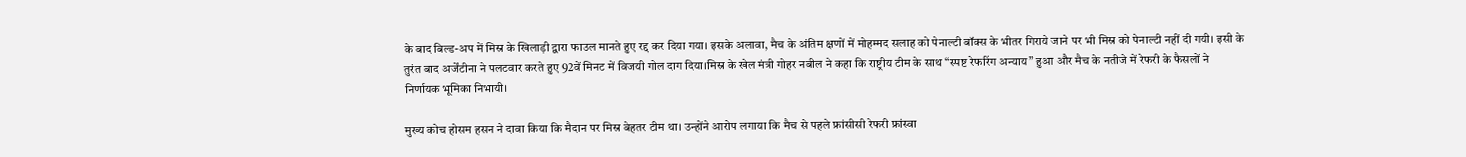के बाद बिल्ड-अप में मिस्र के खिलाड़ी द्वारा फाउल मानते हुए रद्द कर दिया गया। इसके अलावा, मैच के अंतिम क्षणों में मोहम्मद सलाह को पेनाल्टी बॉक्स के भीतर गिराये जाने पर भी मिस्र को पेनाल्टी नहीं दी गयी। इसी के तुरंत बाद अर्जेंटीना ने पलटवार करते हुए 92वें मिनट में विजयी गोल दाग दिया।मिस्र के खेल मंत्री गोहर नबील ने कहा कि राष्ट्रीय टीम के साथ “स्पष्ट रेफरिंग अन्याय” हुआ और मैच के नतीजे में रेफरी के फैसलों ने निर्णायक भूमिका निभायी।

मुख्य कोच होसम हसन ने दावा किया कि मैदान पर मिस्र बेहतर टीम था। उन्होंने आरोप लगाया कि मैच से पहले फ्रांसीसी रेफरी फ्रांस्वा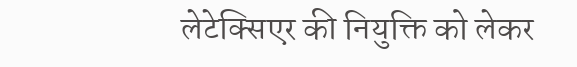लेटेक्सिएर की नियुक्ति को लेकर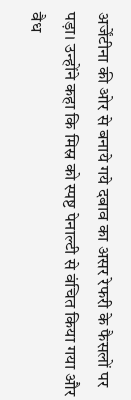अर्जेंटीना की ओर से बनाये गये दबाव का असर रेफरी के फैसलों पर पड़ा। उन्होंने कहा कि मिस्र को स्पष्ट पेनाल्टी से वंचित किया गया और वैध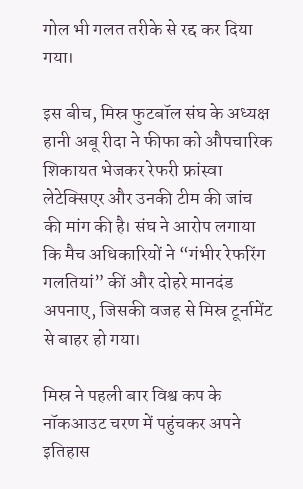गोल भी गलत तरीके से रद्द कर दिया गया।

इस बीच, मिस्र फुटबॉल संघ के अध्यक्ष हानी अबू रीदा ने फीफा को औपचारिक शिकायत भेजकर रेफरी फ्रांस्वा लेटेक्सिएर और उनकी टीम की जांच की मांग की है। संघ ने आरोप लगाया कि मैच अधिकारियों ने “गंभीर रेफरिंग गलतियां” कीं और दोहरे मानदंड अपनाए, जिसकी वजह से मिस्र टूर्नामेंट से बाहर हो गया।

मिस्र ने पहली बार विश्व कप के नॉकआउट चरण में पहुंचकर अपने इतिहास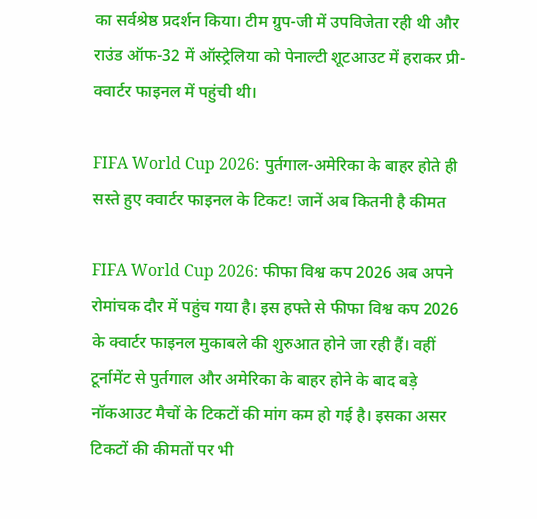का सर्वश्रेष्ठ प्रदर्शन किया। टीम ग्रुप-जी में उपविजेता रही थी और राउंड ऑफ-32 में ऑस्ट्रेलिया को पेनाल्टी शूटआउट में हराकर प्री-क्वार्टर फाइनल में पहुंची थी।

FIFA World Cup 2026: पुर्तगाल-अमेरिका के बाहर होते ही सस्ते हुए क्वार्टर फाइनल के टिकट! जानें अब कितनी है कीमत

FIFA World Cup 2026: फीफा विश्व कप 2026 अब अपने रोमांचक दौर में पहुंच गया है। इस हफ्ते से फीफा विश्व कप 2026 के क्वार्टर फाइनल मुकाबले की शुरुआत होने जा रही हैं। वहीं टूर्नामेंट से पुर्तगाल और अमेरिका के बाहर होने के बाद बड़े नॉकआउट मैचों के टिकटों की मांग कम हो गई है। इसका असर टिकटों की कीमतों पर भी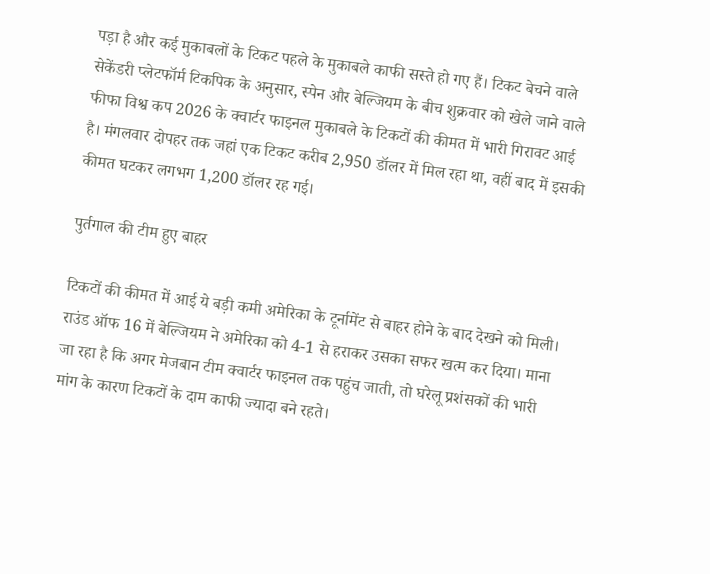पड़ा है और कई मुकाबलों के टिकट पहले के मुकाबले काफी सस्ते हो गए हैं। टिकट बेचने वाले सेकेंडरी प्लेटफॉर्म टिकपिक के अनुसार, स्पेन और बेल्जियम के बीच शुक्रवार को खेले जाने वाले फीफा विश्व कप 2026 के क्वार्टर फाइनल मुकाबले के टिकटों की कीमत में भारी गिरावट आई है। मंगलवार दोपहर तक जहां एक टिकट करीब 2,950 डॉलर में मिल रहा था, वहीं बाद में इसकी कीमत घटकर लगभग 1,200 डॉलर रह गई।

पुर्तगाल की टीम हुए बाहर

टिकटों की कीमत में आई ये बड़ी कमी अमेरिका के टूर्नामेंट से बाहर होने के बाद देखने को मिली। राउंड ऑफ 16 में बेल्जियम ने अमेरिका को 4-1 से हराकर उसका सफर खत्म कर दिया। माना जा रहा है कि अगर मेजबान टीम क्वार्टर फाइनल तक पहुंच जाती, तो घरेलू प्रशंसकों की भारी मांग के कारण टिकटों के दाम काफी ज्यादा बने रहते।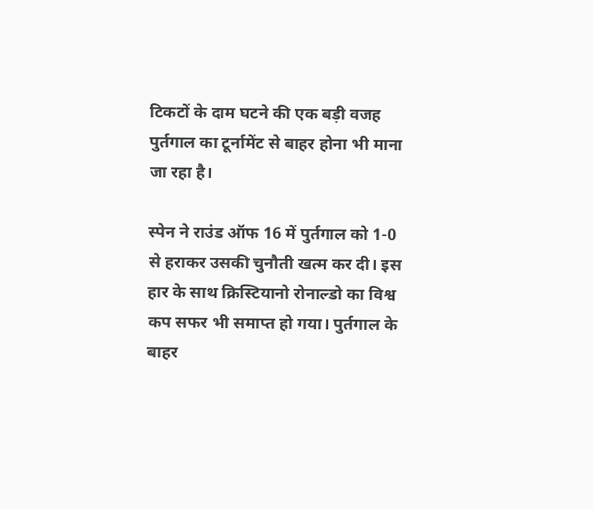टिकटों के दाम घटने की एक बड़ी वजह पुर्तगाल का टूर्नामेंट से बाहर होना भी माना जा रहा है।

स्पेन ने राउंड ऑफ 16 में पुर्तगाल को 1-0 से हराकर उसकी चुनौती खत्म कर दी। इस हार के साथ क्रिस्टियानो रोनाल्डो का विश्व कप सफर भी समाप्त हो गया। पुर्तगाल के बाहर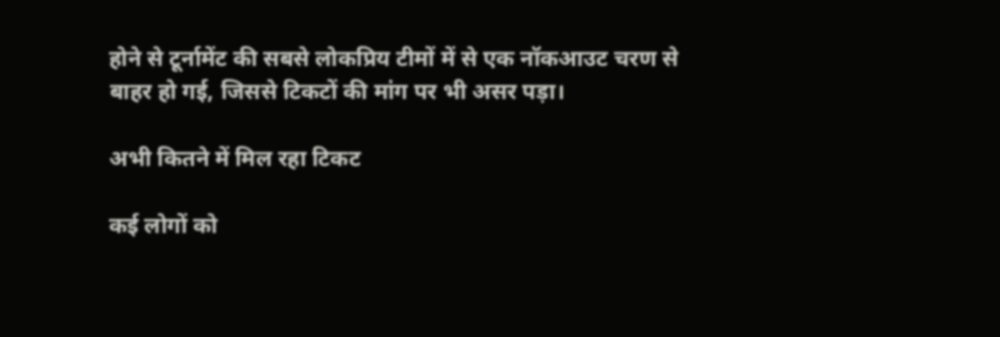होने से टूर्नामेंट की सबसे लोकप्रिय टीमों में से एक नॉकआउट चरण से बाहर हो गई, जिससे टिकटों की मांग पर भी असर पड़ा।

अभी कितने में मिल रहा टिकट

कई लोगों को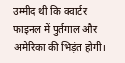उम्मीद थी कि क्वार्टर फाइनल में पुर्तगाल और अमेरिका की भिड़ंत होगी।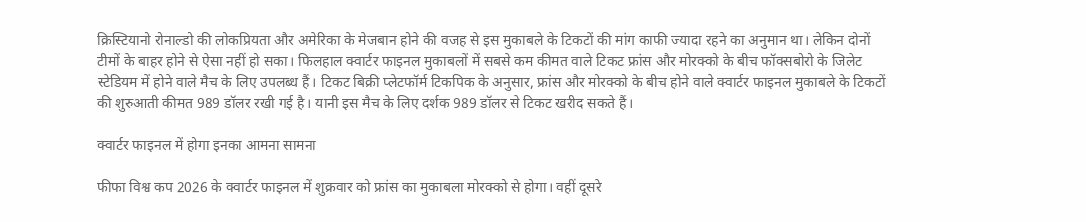क्रिस्टियानो रोनाल्डो की लोकप्रियता और अमेरिका के मेजबान होने की वजह से इस मुकाबले के टिकटों की मांग काफी ज्यादा रहने का अनुमान था। लेकिन दोनों टीमों के बाहर होने से ऐसा नहीं हो सका। फिलहाल क्वार्टर फाइनल मुकाबलों में सबसे कम कीमत वाले टिकट फ्रांस और मोरक्को के बीच फॉक्सबोरो के जिलेट स्टेडियम में होने वाले मैच के लिए उपलब्ध हैं। टिकट बिक्री प्लेटफॉर्म टिकपिक के अनुसार, फ्रांस और मोरक्को के बीच होने वाले क्वार्टर फाइनल मुकाबले के टिकटों की शुरुआती कीमत 989 डॉलर रखी गई है। यानी इस मैच के लिए दर्शक 989 डॉलर से टिकट खरीद सकते हैं।

क्वार्टर फाइनल में होगा इनका आमना सामना

फीफा विश्व कप 2026 के क्वार्टर फाइनल में शुक्रवार को फ्रांस का मुकाबला मोरक्को से होगा। वहीं दूसरे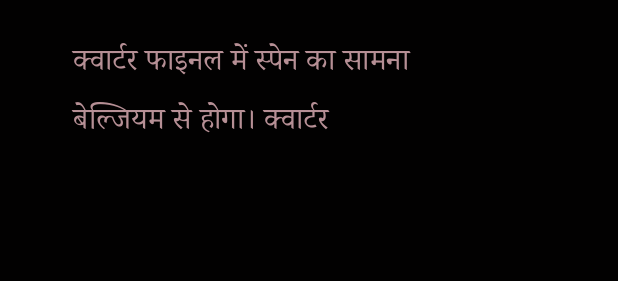क्वार्टर फाइनल में स्पेन का सामना बेल्जियम से होगा। क्वार्टर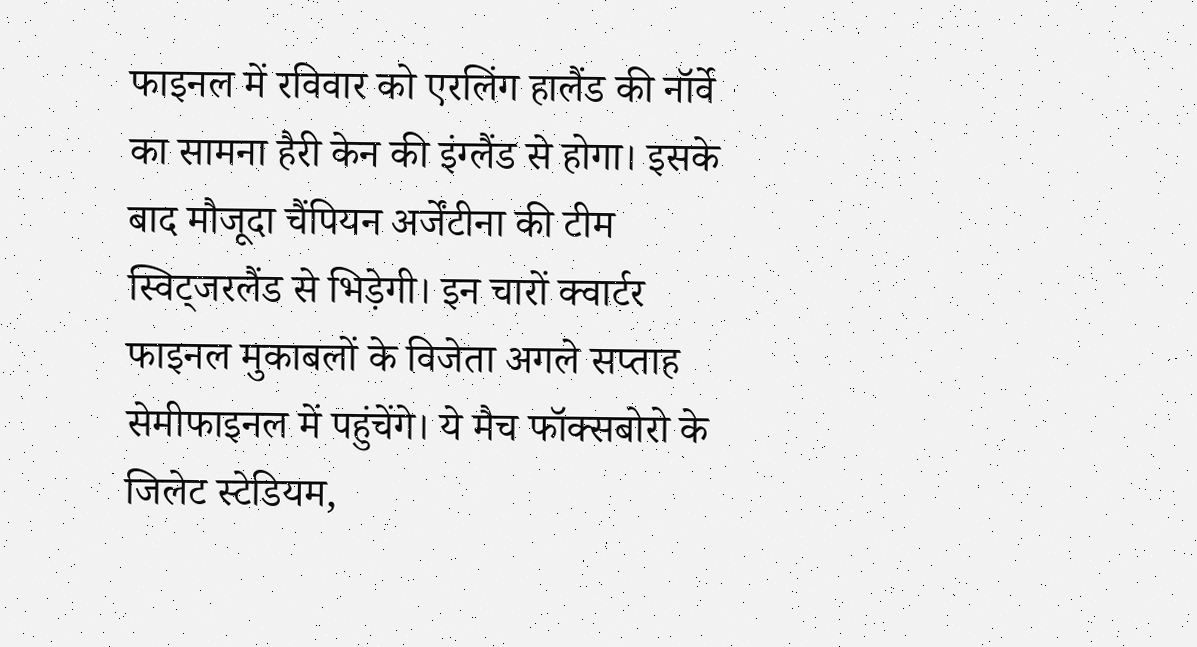फाइनल में रविवार को एरलिंग हालैंड की नॉर्वे का सामना हैरी केन की इंग्लैंड से होगा। इसके बाद मौजूदा चैंपियन अर्जेंटीना की टीम स्विट्जरलैंड से भिड़ेगी। इन चारों क्वार्टर फाइनल मुकाबलों के विजेता अगले सप्ताह सेमीफाइनल में पहुंचेंगे। ये मैच फॉक्सबोरो के जिलेट स्टेडियम,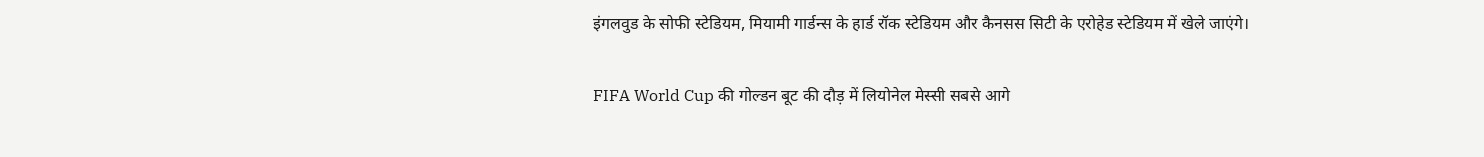इंगलवुड के सोफी स्टेडियम, मियामी गार्डन्स के हार्ड रॉक स्टेडियम और कैनसस सिटी के एरोहेड स्टेडियम में खेले जाएंगे।

FIFA World Cup की गोल्डन बूट की दौड़ में लियोनेल मेस्सी सबसे आगे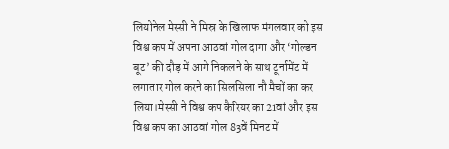लियोनेल मेस्सी ने मिस्र के खिलाफ मंगलवार को इस विश्व कप में अपना आठवां गोल दागा और ‘गोल्डन बूट’ की दौड़ में आगे निकलने के साथ टूर्नामेंट में लगातार गोल करने का सिलसिला नौ मैचों का कर लिया।मेस्सी ने विश्व कप कैरियर का 21वां और इस विश्व कप का आठवां गोल 83वें मिनट में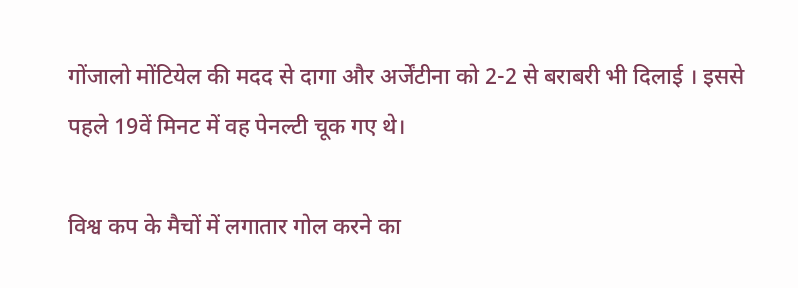गोंजालो मोंटियेल की मदद से दागा और अर्जेंटीना को 2-2 से बराबरी भी दिलाई । इससे पहले 19वें मिनट में वह पेनल्टी चूक गए थे।

विश्व कप के मैचों में लगातार गोल करने का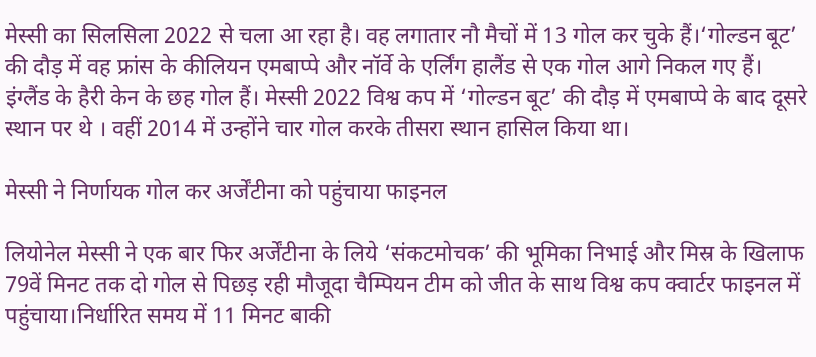मेस्सी का सिलसिला 2022 से चला आ रहा है। वह लगातार नौ मैचों में 13 गोल कर चुके हैं।‘गोल्डन बूट’ की दौड़ में वह फ्रांस के कीलियन एमबाप्पे और नॉर्वे के एर्लिंग हालैंड से एक गोल आगे निकल गए हैं। इंग्लैंड के हैरी केन के छह गोल हैं। मेस्सी 2022 विश्व कप में ‘गोल्डन बूट’ की दौड़ में एमबाप्पे के बाद दूसरे स्थान पर थे । वहीं 2014 में उन्होंने चार गोल करके तीसरा स्थान हासिल किया था।

मेस्सी ने निर्णायक गोल कर अर्जेंटीना को पहुंचाया फाइनल

लियोनेल मेस्सी ने एक बार फिर अर्जेंटीना के लिये ‘संकटमोचक’ की भूमिका निभाई और मिस्र के खिलाफ 79वें मिनट तक दो गोल से पिछड़ रही मौजूदा चैम्पियन टीम को जीत के साथ विश्व कप क्वार्टर फाइनल में पहुंचाया।निर्धारित समय में 11 मिनट बाकी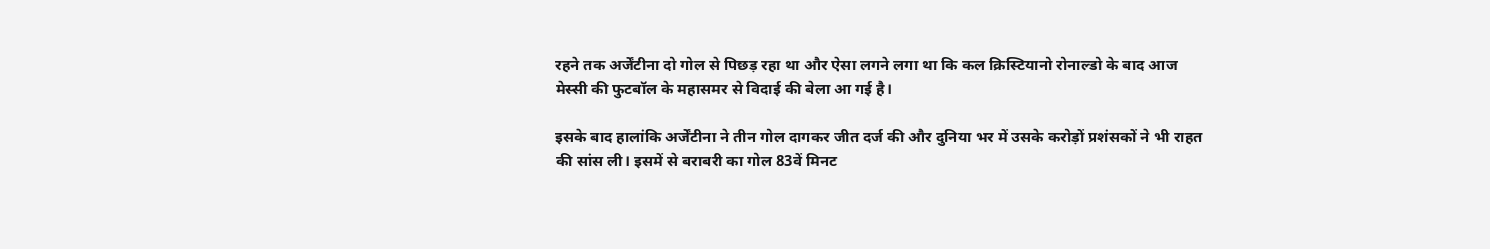रहने तक अर्जेंटीना दो गोल से पिछड़ रहा था और ऐसा लगने लगा था कि कल क्रिस्टियानो रोनाल्डो के बाद आज मेस्सी की फुटबॉल के महासमर से विदाई की बेला आ गई है।

इसके बाद हालांकि अर्जेंटीना ने तीन गोल दागकर जीत दर्ज की और दुनिया भर में उसके करोड़ों प्रशंसकों ने भी राहत की सांस ली। इसमें से बराबरी का गोल 83वें मिनट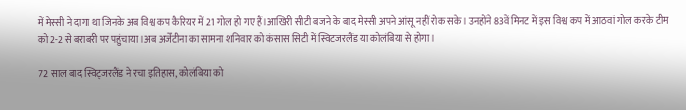में मेस्सी ने दागा था जिनके अब विश्व कप कैरियर में 21 गोल हो गए हैं।आखिरी सीटी बजने के बाद मेस्सी अपने आंसू नहीं रोक सके। उनहोंने 83वें मिनट में इस विश्व कप में आठवां गोल करके टीम को 2-2 से बराबरी पर पहुंचाया।अब अर्जेंटीना का सामना शनिवार को कंसास सिटी में स्विटजरलैंड या कोलंबिया से होगा।

72 साल बाद स्विट्जरलैंड ने रचा इतिहास, कोलंबिया को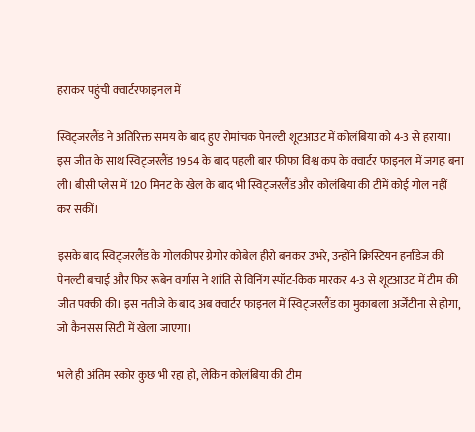हराकर पहुंची क्वार्टरफाइनल में

स्विट्जरलैंड ने अतिरिक्त समय के बाद हुए रोमांचक पेनल्टी शूटआउट में कोलंबिया को 4-3 से हराया। इस जीत के साथ स्विट्जरलैंड 1954 के बाद पहली बार फीफा विश्व कप के क्वार्टर फाइनल में जगह बना ली। बीसी प्लेस में 120 मिनट के खेल के बाद भी स्विट्जरलैंड और कोलंबिया की टीमें कोई गोल नहीं कर सकीं।

इसके बाद स्विट्जरलैंड के गोलकीपर ग्रेगोर कोबेल हीरो बनकर उभरे, उन्होंने क्रिस्टियन हर्नांडेज की पेनल्टी बचाई और फिर रूबेन वर्गास ने शांति से विनिंग स्पॉट-किक मारकर 4-3 से शूटआउट में टीम की जीत पक्की की। इस नतीजे के बाद अब क्वार्टर फाइनल में स्विट्जरलैंड का मुकाबला अर्जेंटीना से होगा, जो कैनसस सिटी में खेला जाएगा।

भले ही अंतिम स्कोर कुछ भी रहा हो, लेकिन कोलंबिया की टीम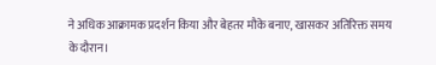ने अधिक आक्रामक प्रदर्शन किया और बेहतर मौके बनाए, खासकर अतिरिक्त समय के दौरान।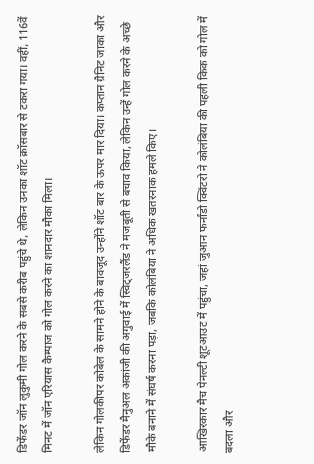डिफेंडर जॉन लुकुमी गोल करने के सबसे करीब पहुंचे थे, लेकिन उनका शॉट क्रॉसबार से टकरा गया। वहीं, 116वें मिनट में जॉन एरियास कैम्पाज को गोल करने का शानदार मौका मिला।

लेकिन गोलकीपर कोबेल के सामने होने के बावजूद उन्होंने शॉट बार के ऊपर मार दिया। कप्तान ग्रैनिट जाका और डिफेंडर मैनुअल अकांजी की अगुवाई में स्विट्जरलैंड ने मजबूती से बचाव किया, लेकिन उन्हें गोल करने के अच्छे मौके बनाने में संघर्ष करना पड़ा, जबकि कोलंबिया ने अधिक खतरनाक हमले किए।

आखिरकार मैच पेनल्टी शूटआउट में पहुंचा, जहां जुआन फर्नांडो क्विंटरो ने कोलंबिया की पहली किक को गोल में बदला और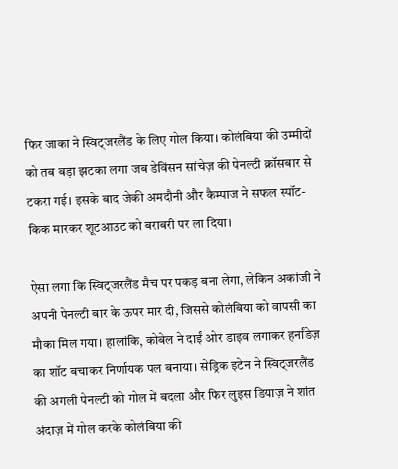फिर जाका ने स्विट्जरलैंड के लिए गोल किया। कोलंबिया की उम्मीदों को तब बड़ा झटका लगा जब डेविंसन सांचेज़ की पेनल्टी क्रॉसबार से टकरा गई। इसके बाद जेकी अमदौनी और कैम्पाज ने सफल स्पॉट-किक मारकर शूटआउट को बराबरी पर ला दिया।

ऐसा लगा कि स्विट्जरलैंड मैच पर पकड़ बना लेगा, लेकिन अकांजी ने अपनी पेनल्टी बार के ऊपर मार दी, जिससे कोलंबिया को वापसी का मौका मिल गया। हालांकि, कोबेल ने दाईं ओर डाइव लगाकर हर्नांडेज़ का शॉट बचाकर निर्णायक पल बनाया। सेड्रिक इटेन ने स्विट्जरलैंड की अगली पेनल्टी को गोल में बदला और फिर लुइस डियाज़ ने शांत अंदाज़ में गोल करके कोलंबिया की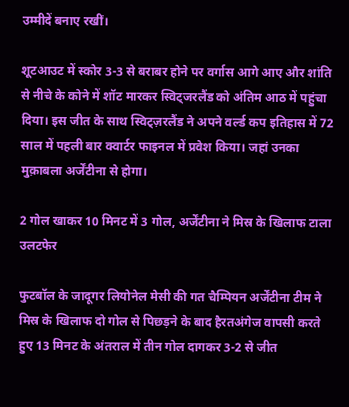उम्मीदें बनाए रखीं।

शूटआउट में स्कोर 3-3 से बराबर होने पर वर्गास आगे आए और शांति से नीचे के कोने में शॉट मारकर स्विट्जरलैंड को अंतिम आठ में पहुंचा दिया। इस जीत के साथ स्विट्ज़रलैंड ने अपने वर्ल्ड कप इतिहास में 72 साल में पहली बार क्वार्टर फाइनल में प्रवेश किया। जहां उनका मुक़ाबला अर्जेंटीना से होगा।

2 गोल खाकर 10 मिनट में 3 गोल, अर्जेंटीना ने मिस्र के खिलाफ टाला उलटफेर

फुटबॉल के जादूगर लियोनेल मेसी की गत चैम्पियन अर्जेंटीना टीम ने मिस्र के खिलाफ दो गोल से पिछड़ने के बाद हैरतअंगेज वापसी करते हुए 13 मिनट के अंतराल में तीन गोल दागकर 3-2 से जीत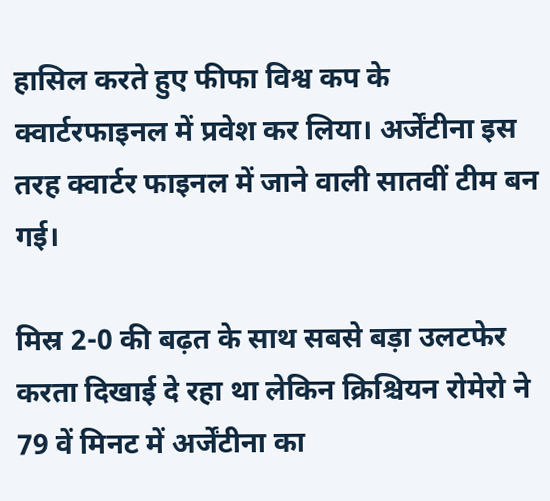हासिल करते हुए फीफा विश्व कप के क्वार्टरफाइनल में प्रवेश कर लिया। अर्जेंटीना इस तरह क्वार्टर फाइनल में जाने वाली सातवीं टीम बन गई।

मिस्र 2-0 की बढ़त के साथ सबसे बड़ा उलटफेर करता दिखाई दे रहा था लेकिन क्रिश्चियन रोमेरो ने 79 वें मिनट में अर्जेंटीना का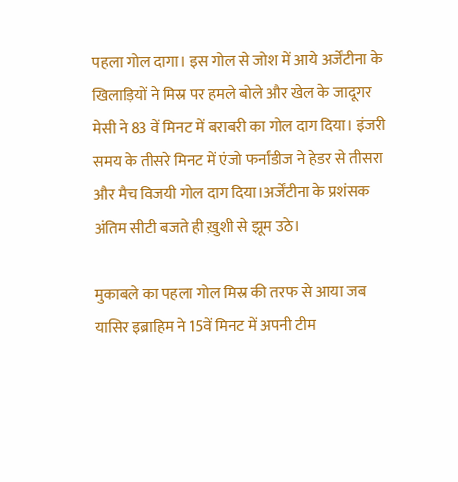पहला गोल दागा। इस गोल से जोश में आये अर्जेंटीना के खिलाड़ियों ने मिस्र पर हमले बोले और खेल के जादूगर मेसी ने 83 वें मिनट में बराबरी का गोल दाग दिया। इंजरी समय के तीसरे मिनट में एंजो फर्नांडीज ने हेडर से तीसरा और मैच विजयी गोल दाग दिया।अर्जेंटीना के प्रशंसक अंतिम सीटी बजते ही ख़ुशी से झूम उठे।

मुकाबले का पहला गोल मिस्र की तरफ से आया जब यासिर इब्राहिम ने 15वें मिनट में अपनी टीम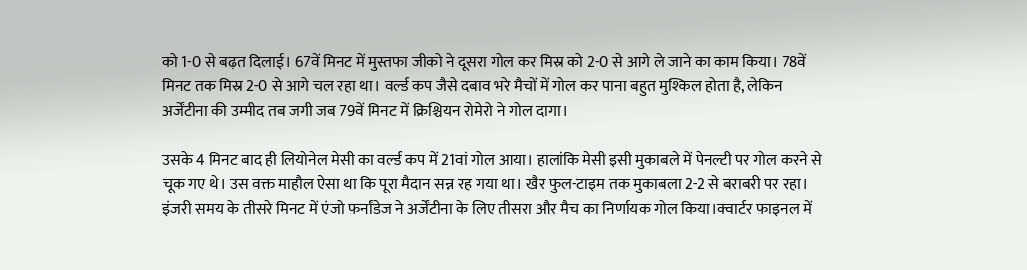को 1-0 से बढ़त दिलाई। 67वें मिनट में मुस्तफा जीको ने दूसरा गोल कर मिस्र को 2-0 से आगे ले जाने का काम किया। 78वें मिनट तक मिस्र 2-0 से आगे चल रहा था। वर्ल्ड कप जैसे दबाव भरे मैचों में गोल कर पाना बहुत मुश्किल होता है, लेकिन अर्जेंटीना की उम्मीद तब जगी जब 79वें मिनट में क्रिश्चियन रोमेरो ने गोल दागा।

उसके 4 मिनट बाद ही लियोनेल मेसी का वर्ल्ड कप में 21वां गोल आया। हालांकि मेसी इसी मुकाबले में पेनल्टी पर गोल करने से चूक गए थे। उस वक्त माहौल ऐसा था कि पूरा मैदान सन्न रह गया था। खैर फुल-टाइम तक मुकाबला 2-2 से बराबरी पर रहा। इंजरी समय के तीसरे मिनट में एंजो फर्नांडेज ने अर्जेंटीना के लिए तीसरा और मैच का निर्णायक गोल किया।क्वार्टर फाइनल में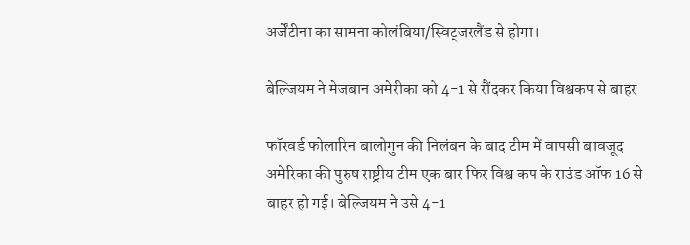अर्जेंटीना का सामना कोलंबिया/स्विट्जरलैंड से होगा।

बेल्जियम ने मेजबान अमेरीका को 4-1 से रौंदकर किया विश्वकप से बाहर

फॉरवर्ड फोलारिन बालोगुन की निलंबन के बाद टीम में वापसी बावजूद अमेरिका की पुरुष राष्ट्रीय टीम एक बार फिर विश्व कप के राउंड ऑफ 16 से बाहर हो गई। बेल्जियम ने उसे 4-1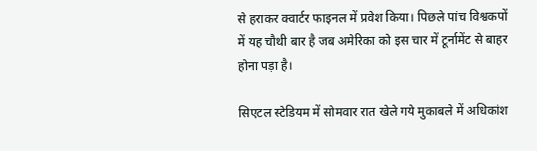से हराकर क्वार्टर फाइनल में प्रवेश किया। पिछले पांच विश्वकपों में यह चौथी बार है जब अमेरिका को इस चार में टूर्नामेंट से बाहर होना पड़ा है।

सिएटल स्टेडियम में सोमवार रात खेले गये मुकाबले में अधिकांश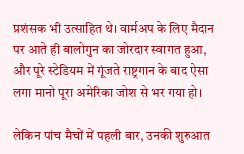प्रशंसक भी उत्साहित थे। वार्मअप के लिए मैदान पर आते ही बालोगुन का जोरदार स्वागत हुआ, और पूरे स्टेडियम में गूंजते राष्ट्रगान के बाद ऐसा लगा मानो पूरा अमेरिका जोश से भर गया हो।

लेकिन पांच मैचों में पहली बार, उनकी शुरुआत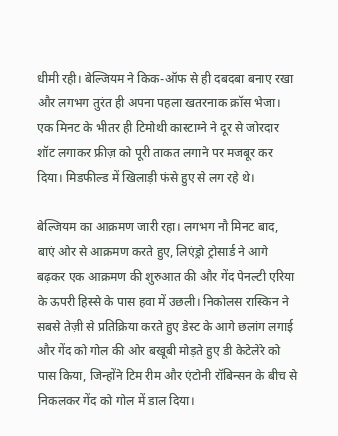धीमी रही। बेल्जियम ने किक-ऑफ से ही दबदबा बनाए रखा और लगभग तुरंत ही अपना पहला खतरनाक क्रॉस भेजा। एक मिनट के भीतर ही टिमोथी कास्टाग्ने ने दूर से जोरदार शॉट लगाकर फ्रीज़ को पूरी ताकत लगाने पर मजबूर कर दिया। मिडफील्ड में खिलाड़ी फंसे हुए से लग रहे थे।

बेल्जियम का आक्रमण जारी रहा। लगभग नौ मिनट बाद, बाएं ओर से आक्रमण करते हुए, लिएंड्रो ट्रोसार्ड ने आगे बढ़कर एक आक्रमण की शुरुआत की और गेंद पेनल्टी एरिया के ऊपरी हिस्से के पास हवा में उछली। निकोलस रास्किन ने सबसे तेज़ी से प्रतिक्रिया करते हुए डेस्ट के आगे छलांग लगाई और गेंद को गोल की ओर बखूबी मोड़ते हुए डी केटेलेरे को पास किया, जिन्होंने टिम रीम और एंटोनी रॉबिन्सन के बीच से निकलकर गेंद को गोल में डाल दिया।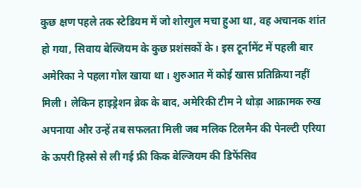कुछ क्षण पहले तक स्टेडियम में जो शोरगुल मचा हुआ था, वह अचानक शांत हो गया, सिवाय बेल्जियम के कुछ प्रशंसकों के। इस टूर्नामेंट में पहली बार अमेरिका ने पहला गोल खाया था। शुरुआत में कोई खास प्रतिक्रिया नहीं मिली। लेकिन हाइड्रेशन ब्रेक के बाद, अमेरिकी टीम ने थोड़ा आक्रामक रुख अपनाया और उन्हें तब सफलता मिली जब मलिक टिलमैन की पेनल्टी एरिया के ऊपरी हिस्से से ली गई फ्री किक बेल्जियम की डिफेंसिव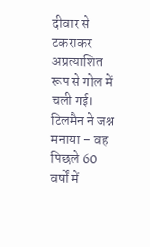दीवार से टकराकर अप्रत्याशित रूप से गोल में चली गई। टिलमैन ने जश्न मनाया – वह पिछले 60 वर्षों में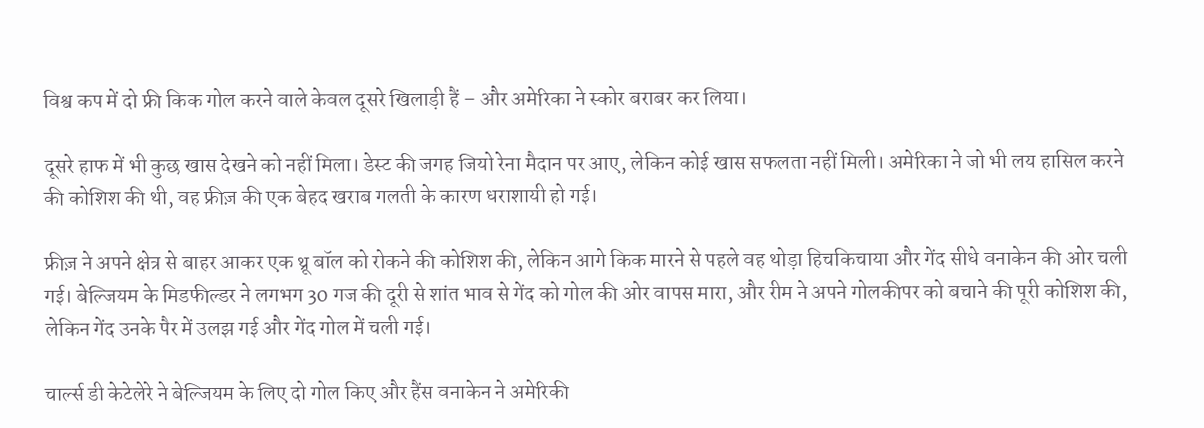विश्व कप में दो फ्री किक गोल करने वाले केवल दूसरे खिलाड़ी हैं – और अमेरिका ने स्कोर बराबर कर लिया।

दूसरे हाफ में भी कुछ खास देखने को नहीं मिला। डेस्ट की जगह जियो रेना मैदान पर आए, लेकिन कोई खास सफलता नहीं मिली। अमेरिका ने जो भी लय हासिल करने की कोशिश की थी, वह फ्रीज़ की एक बेहद खराब गलती के कारण धराशायी हो गई।

फ्रीज़ ने अपने क्षेत्र से बाहर आकर एक थ्रू बॉल को रोकने की कोशिश की, लेकिन आगे किक मारने से पहले वह थोड़ा हिचकिचाया और गेंद सीधे वनाकेन की ओर चली गई। बेल्जियम के मिडफील्डर ने लगभग 30 गज की दूरी से शांत भाव से गेंद को गोल की ओर वापस मारा, और रीम ने अपने गोलकीपर को बचाने की पूरी कोशिश की, लेकिन गेंद उनके पैर में उलझ गई और गेंद गोल में चली गई।

चार्ल्स डी केटेलेरे ने बेल्जियम के लिए दो गोल किए और हैंस वनाकेन ने अमेरिकी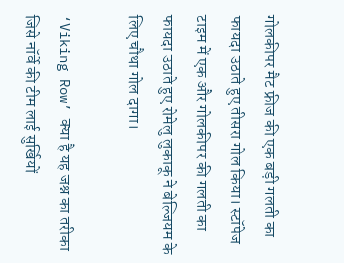गोलकीपर मैट फ्रीज की एक बड़ी गलती का फायदा उठाते हुए तीसरा गोल किया। स्टॉपेज टाइम में एक और गोलकीपर की गलती का फायदा उठाते हुए रोमेलु लुकाकू ने बेल्जियम के लिए चौथा गोल दागा।

‘Viking Row’ क्या है यह जश्न का तरीका जिसे नॉर्वे की टीम लाई सुर्खियों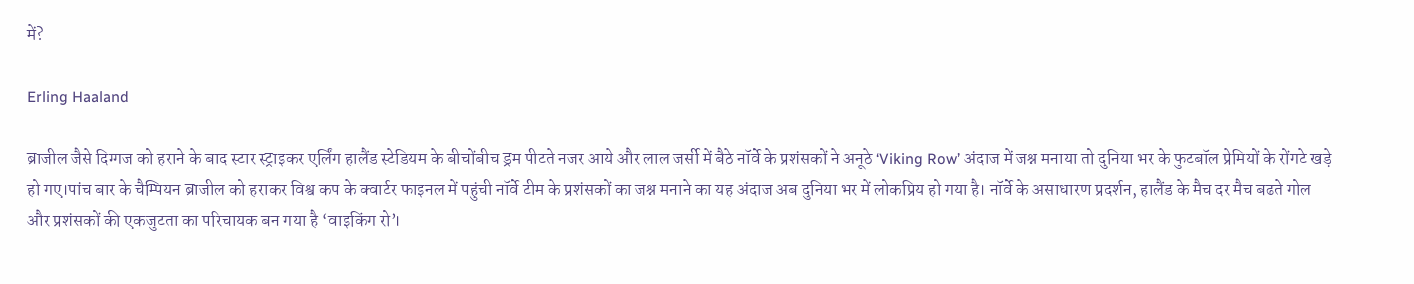में?

Erling Haaland

ब्राजील जैसे दिग्गज को हराने के बाद स्टार स्ट्राइकर एर्लिंग हालैंड स्टेडियम के बीचोंबीच ड्रम पीटते नजर आये और लाल जर्सी में बैठे नॉर्वे के प्रशंसकों ने अनूठे ‘Viking Row’ अंदाज में जश्न मनाया तो दुनिया भर के फुटबॉल प्रेमियों के रोंगटे खड़े हो गए।पांच बार के चैम्पियन ब्राजील को हराकर विश्व कप के क्वार्टर फाइनल में पहुंची नॉर्वे टीम के प्रशंसकों का जश्न मनाने का यह अंदाज अब दुनिया भर में लोकप्रिय हो गया है। नॉर्वे के असाधारण प्रदर्शन, हालैंड के मैच दर मैच बढते गोल और प्रशंसकों की एकजुटता का परिचायक बन गया है ‘वाइकिंग रो’।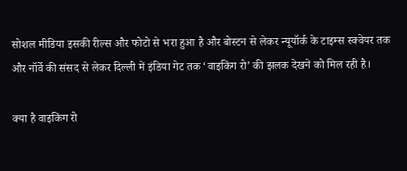सोशल मीडिया इसकी रील्स और फोटो से भरा हुआ है और बोस्टन से लेकर न्यूयॉर्क के टाइम्स स्क्वेयर तक और नॉर्वे की संसद से लेकर दिल्ली में इंडिया गेट तक ‘वाइकिंग रो’ की झलक देखने को मिल रही है।

क्या है वाइकिंग रो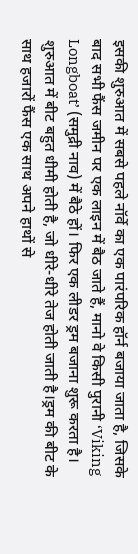इसकी शुरुआत में सबसे पहले नॉर्वे का एक पारंपरिक हॉर्न बजाया जाता है, जिसके बाद सभी फैंस जमीन पर एक लाइन में बैठ जाते हैं, मानो वे किसी पुरानी ‘Viking Longboat’ (समुद्री नाव) में बैठे हों। फिर एक लीडर ड्रम बजाना शुरू करता है। शुरुआत में बीट बहुत धीमी होती है, जो धीरे-धीरे तेज होती जाती है।ड्रम की बीट के साथ हजारों फैंस एक साथ अपने हाथों से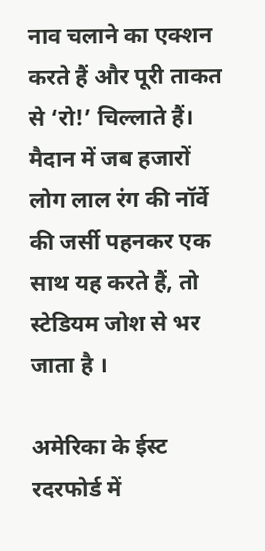नाव चलाने का एक्शन करते हैं और पूरी ताकत से ‘रो!’ चिल्लाते हैं। मैदान में जब हजारों लोग लाल रंग की नॉर्वे की जर्सी पहनकर एक साथ यह करते हैं, तो स्टेडियम जोश से भर जाता है ।

अमेरिका के ईस्ट रदरफोर्ड में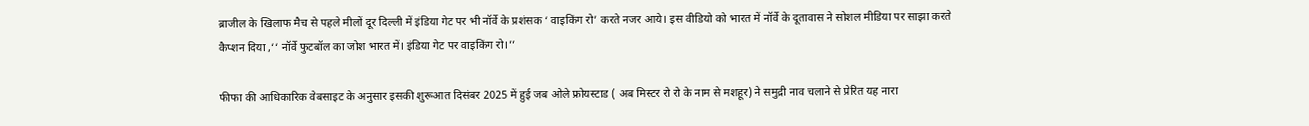ब्राजील के खिलाफ मैच से पहले मीलों दूर दिल्ली में इंडिया गेट पर भी नॉर्वे के प्रशंसक ‘ वाइकिंग रो’ करते नजर आये। इस वीडियो को भारत में नॉर्वे के दूतावास ने सोशल मीडिया पर साझा करते कैप्शन दिया ,‘‘ नॉर्वे फुटबॉल का जोश भारत में। इंडिया गेट पर वाइकिंग रो।’’

फीफा की आधिकारिक वेबसाइट के अनुसार इसकी शुरूआत दिसंबर 2025 में हुई जब ओले फ्रोयस्टाड ( अब मिस्टर रो रो के नाम से मशहूर) ने समुद्री नाव चलाने से प्रेरित यह नारा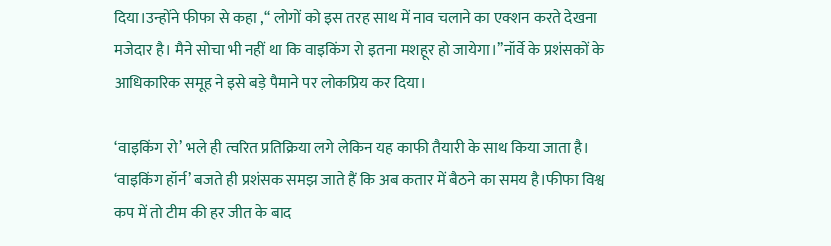दिया।उन्होंने फीफा से कहा ,‘‘ लोगों को इस तरह साथ में नाव चलाने का एक्शन करते देखना मजेदार है। मैने सोचा भी नहीं था कि वाइकिंग रो इतना मशहूर हो जायेगा।’’नॉर्वे के प्रशंसकों के आधिकारिक समूह ने इसे बड़े पैमाने पर लोकप्रिय कर दिया।

‘वाइकिंग रो’ भले ही त्वरित प्रतिक्रिया लगे लेकिन यह काफी तैयारी के साथ किया जाता है। ‘वाइकिंग हॉर्न’ बजते ही प्रशंसक समझ जाते हैं कि अब कतार में बैठने का समय है।फीफा विश्व कप में तो टीम की हर जीत के बाद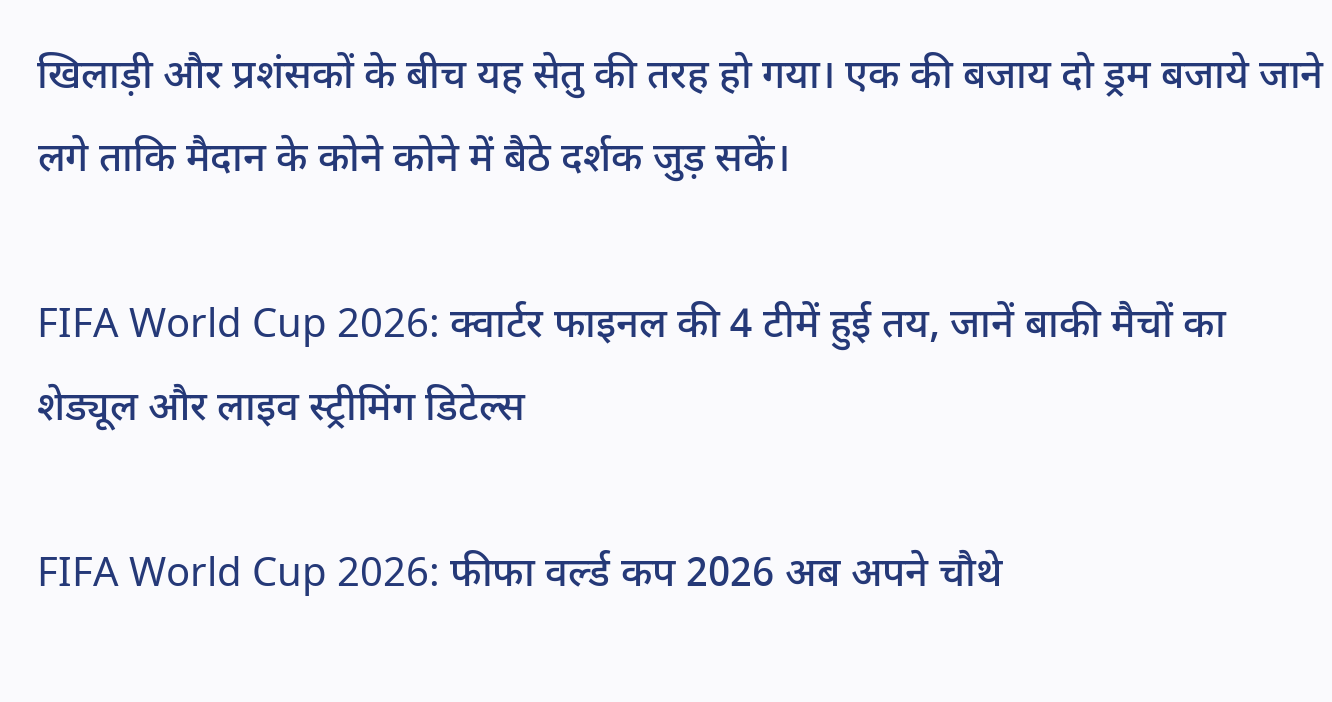खिलाड़ी और प्रशंसकों के बीच यह सेतु की तरह हो गया। एक की बजाय दो ड्रम बजाये जाने लगे ताकि मैदान के कोने कोने में बैठे दर्शक जुड़ सकें।

FIFA World Cup 2026: क्वार्टर फाइनल की 4 टीमें हुई तय, जानें बाकी मैचों का शेड्यूल और लाइव स्ट्रीमिंग डिटेल्स

FIFA World Cup 2026: फीफा वर्ल्ड कप 2026 अब अपने चौथे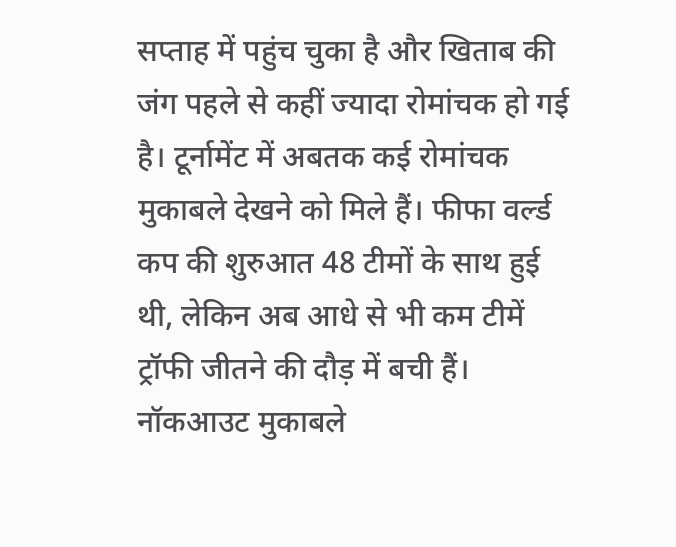सप्ताह में पहुंच चुका है और खिताब की जंग पहले से कहीं ज्यादा रोमांचक हो गई है। टूर्नामेंट में अबतक कई रोमांचक मुकाबले देखने को मिले हैं। फीफा वर्ल्ड कप की शुरुआत 48 टीमों के साथ हुई थी, लेकिन अब आधे से भी कम टीमें ट्रॉफी जीतने की दौड़ में बची हैं। नॉकआउट मुकाबले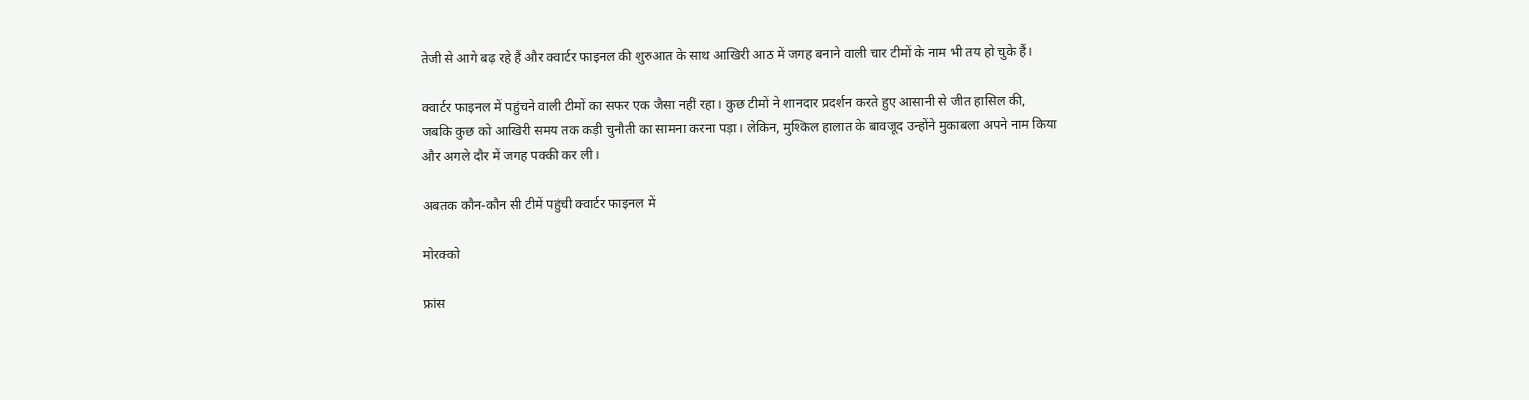तेजी से आगे बढ़ रहे हैं और क्वार्टर फाइनल की शुरुआत के साथ आखिरी आठ में जगह बनाने वाली चार टीमों के नाम भी तय हो चुके हैं।

क्वार्टर फाइनल में पहुंचने वाली टीमों का सफर एक जैसा नहीं रहा। कुछ टीमों ने शानदार प्रदर्शन करते हुए आसानी से जीत हासिल की, जबकि कुछ को आखिरी समय तक कड़ी चुनौती का सामना करना पड़ा। लेकिन, मुश्किल हालात के बावजूद उन्होंने मुकाबला अपने नाम किया और अगले दौर में जगह पक्की कर ली।

अबतक कौन-कौन सी टीमें पहुंची क्वार्टर फाइनल में

मोरक्को

फ्रांस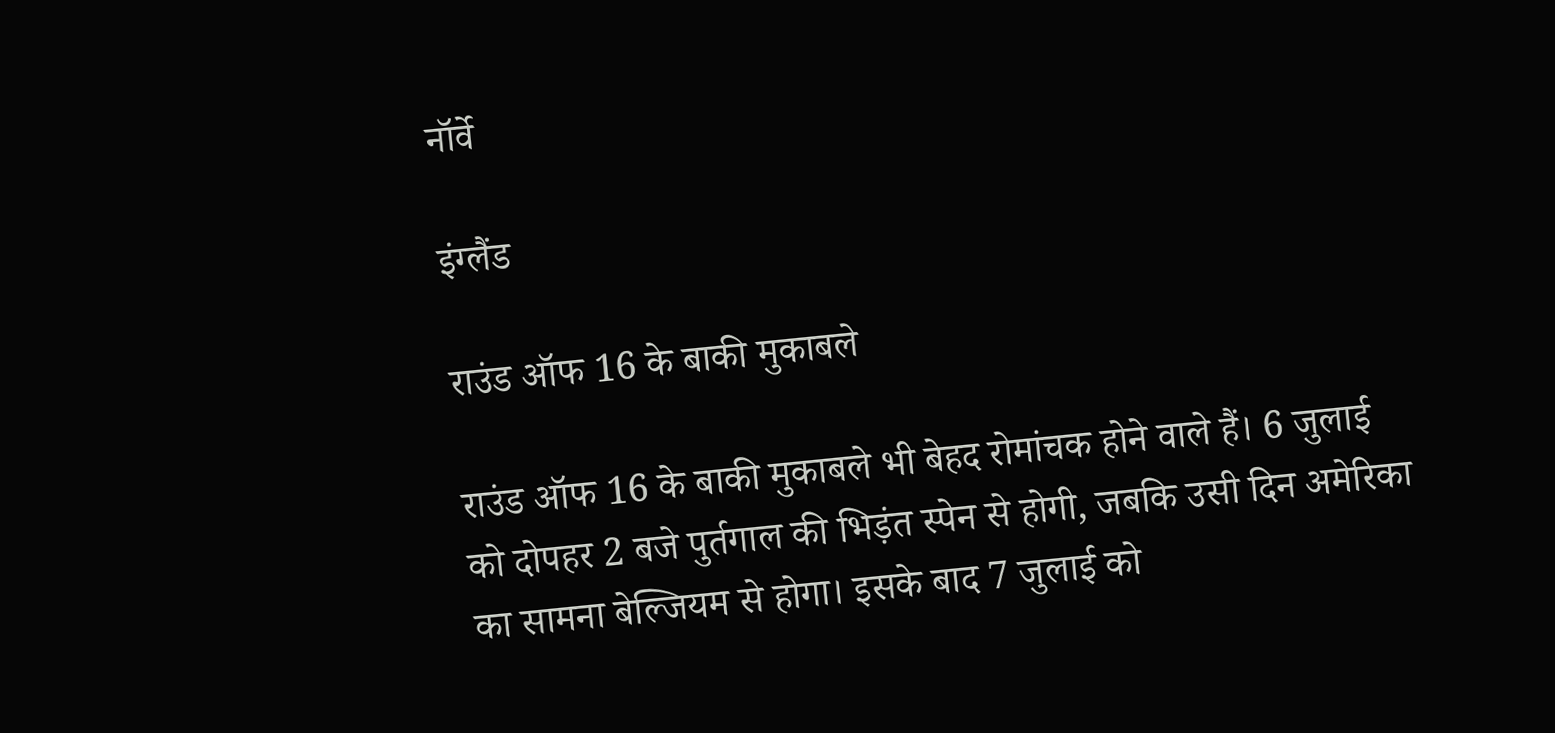नॉर्वे

इंग्लैंड

राउंड ऑफ 16 के बाकी मुकाबले

राउंड ऑफ 16 के बाकी मुकाबले भी बेहद रोमांचक होने वाले हैं। 6 जुलाई को दोपहर 2 बजे पुर्तगाल की भिड़ंत स्पेन से होगी, जबकि उसी दिन अमेरिका का सामना बेल्जियम से होगा। इसके बाद 7 जुलाई को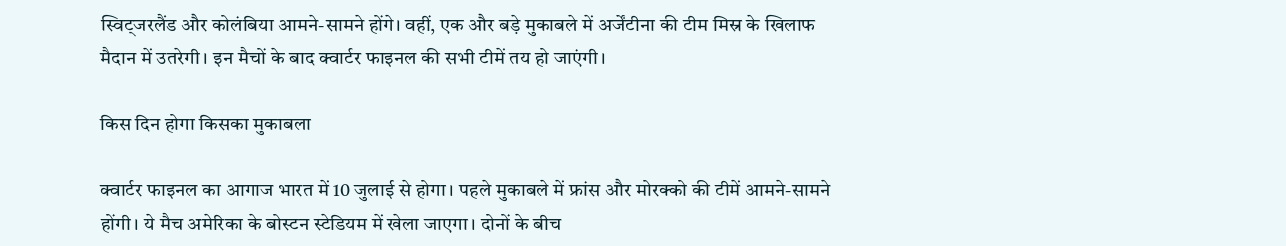स्विट्जरलैंड और कोलंबिया आमने-सामने होंगे। वहीं, एक और बड़े मुकाबले में अर्जेंटीना की टीम मिस्र के खिलाफ मैदान में उतरेगी। इन मैचों के बाद क्वार्टर फाइनल की सभी टीमें तय हो जाएंगी।

किस दिन होगा किसका मुकाबला

क्वार्टर फाइनल का आगाज भारत में 10 जुलाई से होगा। पहले मुकाबले में फ्रांस और मोरक्को की टीमें आमने-सामने होंगी। ये मैच अमेरिका के बोस्टन स्टेडियम में खेला जाएगा। दोनों के बीच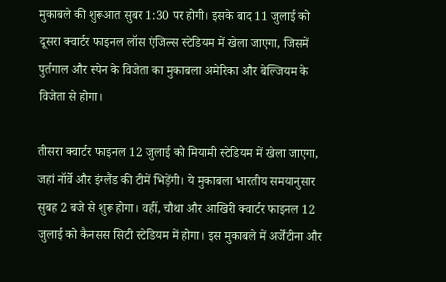मुकाबले की शुरूआत सुबर 1:30 पर होगी। इसके बाद 11 जुलाई को दूसरा क्वार्टर फाइनल लॉस एंजिल्स स्टेडियम में खेला जाएगा, जिसमें पुर्तगाल और स्पेन के विजेता का मुकाबला अमेरिका और बेल्जियम के विजेता से होगा।

तीसरा क्वार्टर फाइनल 12 जुलाई को मियामी स्टेडियम में खेला जाएगा, जहां नॉर्वे और इंग्लैंड की टीमें भिड़ेंगी। ये मुकाबला भारतीय समयानुसार सुबह 2 बजे से शुरू होगा। वहीं, चौथा और आखिरी क्वार्टर फाइनल 12 जुलाई को कैनसस सिटी स्टेडियम में होगा। इस मुकाबले में अर्जेंटीना और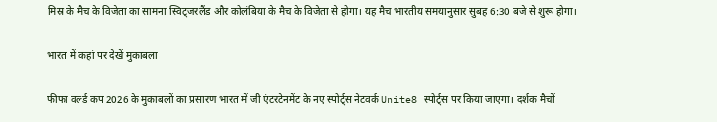मिस्र के मैच के विजेता का सामना स्विट्जरलैंड और कोलंबिया के मैच के विजेता से होगा। यह मैच भारतीय समयानुसार सुबह 6:30 बजे से शुरू होगा।

भारत में कहां पर देखें मुकाबला

फीफा वर्ल्ड कप 2026 के मुकाबलों का प्रसारण भारत में जी एंटरटेनमेंट के नए स्पोर्ट्स नेटवर्क Unite8 स्पोर्ट्स पर किया जाएगा। दर्शक मैचों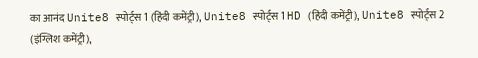का आनंद Unite8 स्पोर्ट्स 1 (हिंदी कमेंट्री), Unite8 स्पोर्ट्स 1 HD (हिंदी कमेंट्री), Unite8 स्पोर्ट्स 2 (इंग्लिश कमेंट्री),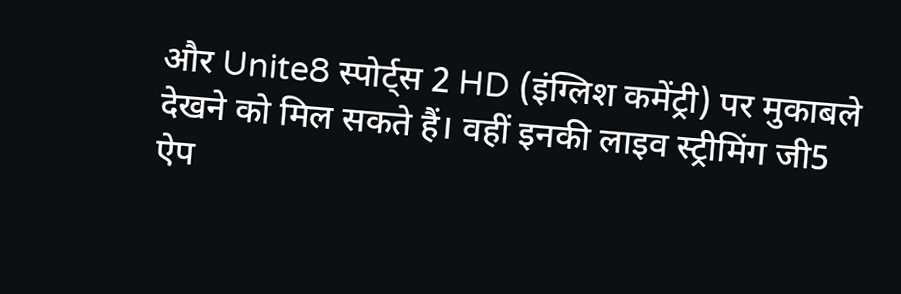और Unite8 स्पोर्ट्स 2 HD (इंग्लिश कमेंट्री) पर मुकाबले देखने को मिल सकते हैं। वहीं इनकी लाइव स्ट्रीमिंग जी5 ऐप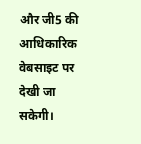और जी5 की आधिकारिक वेबसाइट पर देखी जा सकेगी।